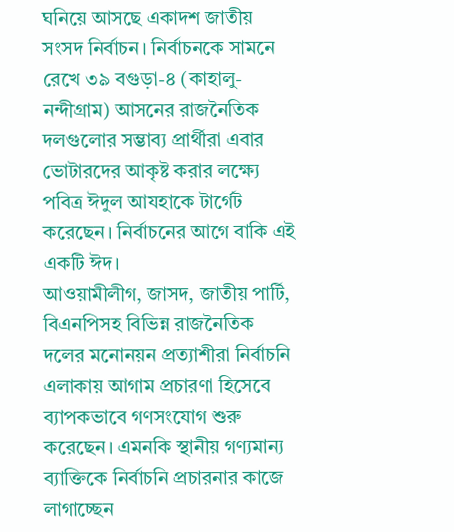ঘনিয়ে আসছে একাদশ জাতীয় সংসদ নির্বাচন। নির্বাচনকে সামনে রেখে ৩৯ বগুড়া-৪ (কাহালু-নন্দীগ্রাম) আসনের রাজনৈতিক দলগুলোর সম্ভাব্য প্রার্থীরা এবার ভোটারদের আকৃষ্ট করার লক্ষ্যে পবিত্র ঈদুল আযহাকে টার্গেট করেছেন। নির্বাচনের আগে বাকি এই একটি ঈদ।
আওয়ামীলীগ, জাসদ, জাতীয় পার্টি, বিএনপিসহ বিভিন্ন রাজনৈতিক দলের মনোনয়ন প্রত্যাশীরা নির্বাচনি এলাকায় আগাম প্রচারণা হিসেবে ব্যাপকভাবে গণসংযোগ শুরু করেছেন। এমনকি স্থানীয় গণ্যমান্য ব্যাক্তিকে নির্বাচনি প্রচারনার কাজে লাগাচ্ছেন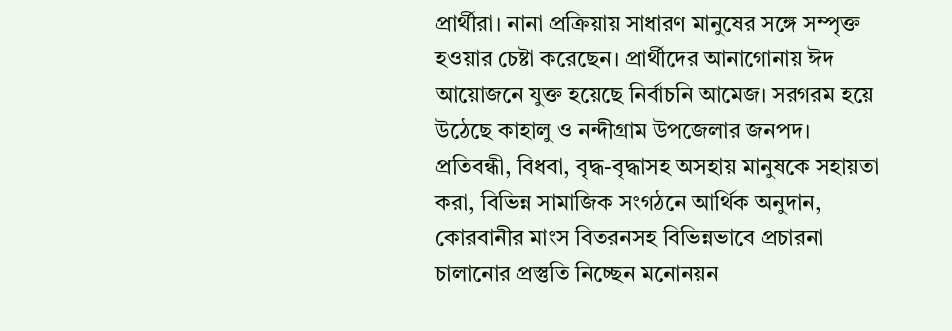প্রার্থীরা। নানা প্রক্রিয়ায় সাধারণ মানুষের সঙ্গে সম্পৃক্ত হওয়ার চেষ্টা করেছেন। প্রার্থীদের আনাগোনায় ঈদ আয়োজনে যুক্ত হয়েছে নির্বাচনি আমেজ। সরগরম হয়ে উঠেছে কাহালু ও নন্দীগ্রাম উপজেলার জনপদ। প্রতিবন্ধী, বিধবা, বৃদ্ধ-বৃদ্ধাসহ অসহায় মানুষকে সহায়তা করা, বিভিন্ন সামাজিক সংগঠনে আর্থিক অনুদান, কোরবানীর মাংস বিতরনসহ বিভিন্নভাবে প্রচারনা চালানোর প্রস্তুতি নিচ্ছেন মনোনয়ন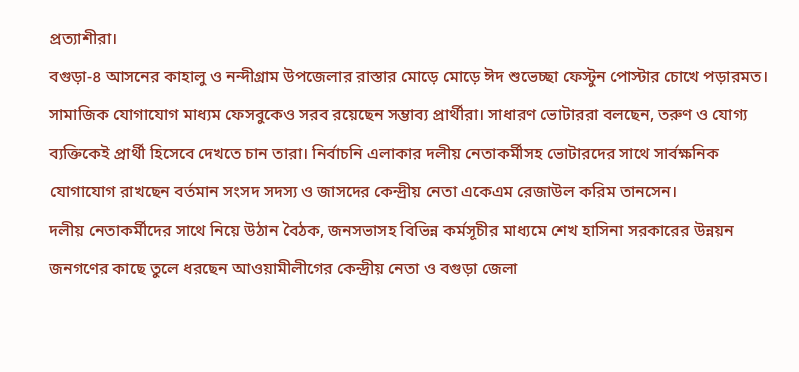প্রত্যাশীরা।
বগুড়া-৪ আসনের কাহালু ও নন্দীগ্রাম উপজেলার রাস্তার মোড়ে মোড়ে ঈদ শুভেচ্ছা ফেস্টুন পোস্টার চোখে পড়ারমত। সামাজিক যোগাযোগ মাধ্যম ফেসবুকেও সরব রয়েছেন সম্ভাব্য প্রার্থীরা। সাধারণ ভোটাররা বলছেন, তরুণ ও যোগ্য ব্যক্তিকেই প্রার্থী হিসেবে দেখতে চান তারা। নির্বাচনি এলাকার দলীয় নেতাকর্মীসহ ভোটারদের সাথে সার্বক্ষনিক যোগাযোগ রাখছেন বর্তমান সংসদ সদস্য ও জাসদের কেন্দ্রীয় নেতা একেএম রেজাউল করিম তানসেন।
দলীয় নেতাকর্মীদের সাথে নিয়ে উঠান বৈঠক, জনসভাসহ বিভিন্ন কর্মসূচীর মাধ্যমে শেখ হাসিনা সরকারের উন্নয়ন জনগণের কাছে তুলে ধরছেন আওয়ামীলীগের কেন্দ্রীয় নেতা ও বগুড়া জেলা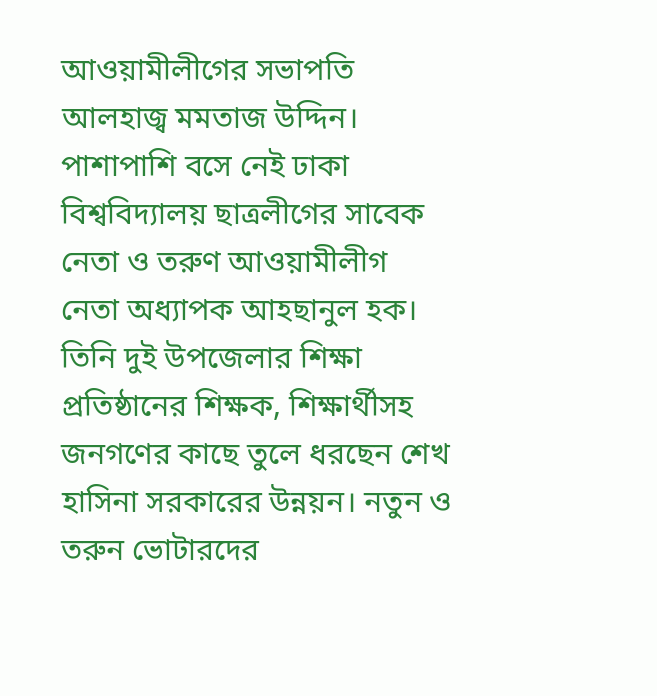আওয়ামীলীগের সভাপতি আলহাজ্ব মমতাজ উদ্দিন।
পাশাপাশি বসে নেই ঢাকা বিশ্ববিদ্যালয় ছাত্রলীগের সাবেক নেতা ও তরুণ আওয়ামীলীগ নেতা অধ্যাপক আহছানুল হক। তিনি দুই উপজেলার শিক্ষা প্রতিষ্ঠানের শিক্ষক, শিক্ষার্থীসহ জনগণের কাছে তুলে ধরছেন শেখ হাসিনা সরকারের উন্নয়ন। নতুন ও তরুন ভোটারদের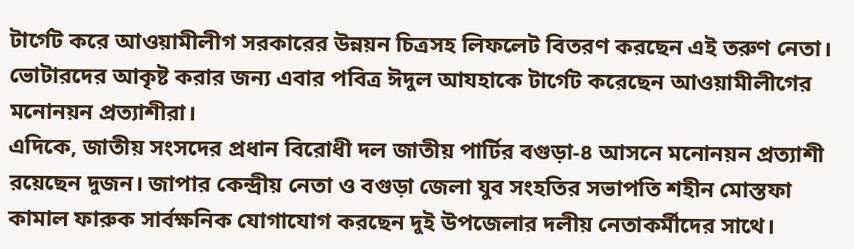টার্গেট করে আওয়ামীলীগ সরকারের উন্নয়ন চিত্রসহ লিফলেট বিতরণ করছেন এই তরুণ নেতা। ভোটারদের আকৃষ্ট করার জন্য এবার পবিত্র ঈদুল আযহাকে টার্গেট করেছেন আওয়ামীলীগের মনোনয়ন প্রত্যাশীরা।
এদিকে, জাতীয় সংসদের প্রধান বিরোধী দল জাতীয় পার্টির বগুড়া-৪ আসনে মনোনয়ন প্রত্যাশী রয়েছেন দুজন। জাপার কেন্দ্রীয় নেতা ও বগুড়া জেলা যুব সংহতির সভাপতি শহীন মোস্তফা কামাল ফারুক সার্বক্ষনিক যোগাযোগ করছেন দুই উপজেলার দলীয় নেতাকর্মীদের সাথে।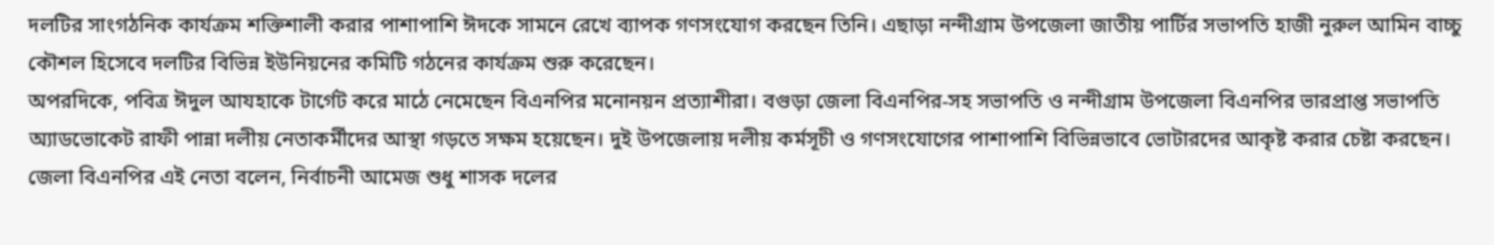দলটির সাংগঠনিক কার্যক্রম শক্তিশালী করার পাশাপাশি ঈদকে সামনে রেখে ব্যাপক গণসংযোগ করছেন তিনি। এছাড়া নন্দীগ্রাম উপজেলা জাতীয় পার্টির সভাপতি হাজী নুরুল আমিন বাচ্চু কৌশল হিসেবে দলটির বিভিন্ন ইউনিয়নের কমিটি গঠনের কার্যক্রম শুরু করেছেন।
অপরদিকে, পবিত্র ঈদুল আযহাকে টার্গেট করে মাঠে নেমেছেন বিএনপির মনোনয়ন প্রত্যাশীরা। বগুড়া জেলা বিএনপির-সহ সভাপতি ও নন্দীগ্রাম উপজেলা বিএনপির ভারপ্রাপ্ত সভাপতি অ্যাডভোকেট রাফী পান্না দলীয় নেতাকর্মীদের আস্থা গড়তে সক্ষম হয়েছেন। দুই উপজেলায় দলীয় কর্মসূচী ও গণসংযোগের পাশাপাশি বিভিন্নভাবে ভোটারদের আকৃষ্ট করার চেষ্টা করছেন। জেলা বিএনপির এই নেতা বলেন, নির্বাচনী আমেজ শুধু শাসক দলের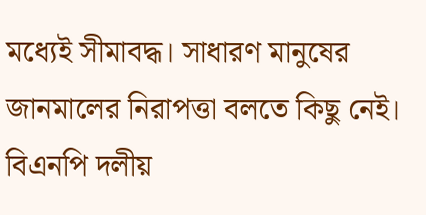মধ্যেই সীমাবদ্ধ। সাধারণ মানুষের জানমালের নিরাপত্তা বলতে কিছু নেই। বিএনপি দলীয়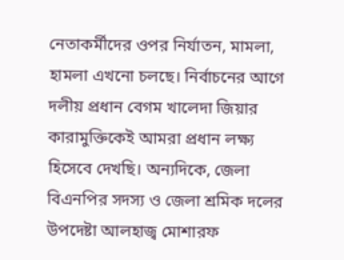নেতাকর্মীদের ওপর নির্যাতন, মামলা, হামলা এখনো চলছে। নির্বাচনের আগে দলীয় প্রধান বেগম খালেদা জিয়ার কারামুক্তিকেই আমরা প্রধান লক্ষ্য হিসেবে দেখছি। অন্যদিকে, জেলা বিএনপির সদস্য ও জেলা শ্রমিক দলের উপদেষ্টা আলহাজ্ব মোশারফ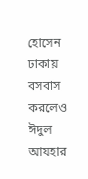হোসেন ঢাকায় বসবাস করলেও ঈদুল আযহার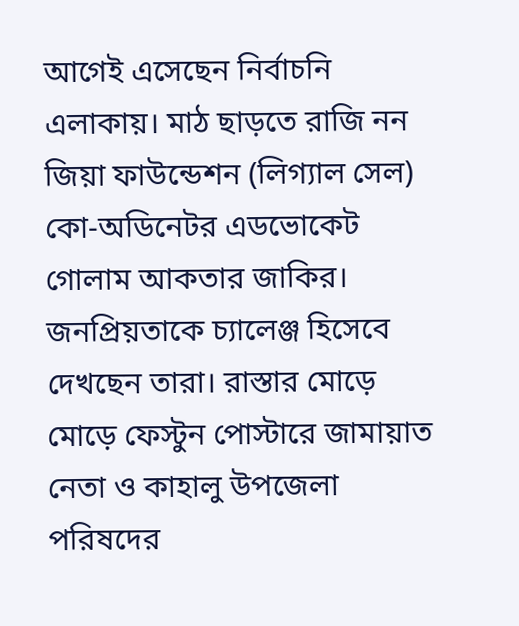আগেই এসেছেন নির্বাচনি এলাকায়। মাঠ ছাড়তে রাজি নন জিয়া ফাউন্ডেশন (লিগ্যাল সেল) কো-অডিনেটর এডভোকেট গোলাম আকতার জাকির। জনপ্রিয়তাকে চ্যালেঞ্জ হিসেবে দেখছেন তারা। রাস্তার মোড়ে মোড়ে ফেস্টুন পোস্টারে জামায়াত নেতা ও কাহালু উপজেলা পরিষদের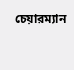চেয়ারম্যান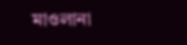মাওলানা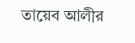তায়েব আলীর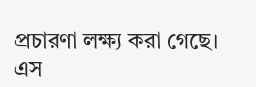প্রচারণা লক্ষ্য করা গেছে।
এস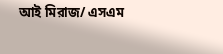আই মিরাজ/ এসএম